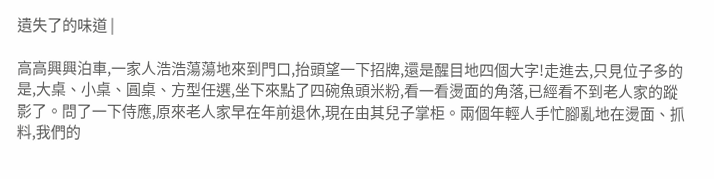遺失了的味道 |

高高興興泊車,一家人浩浩蕩蕩地來到門口,抬頭望一下招牌,還是醒目地四個大字!走進去,只見位子多的是,大桌、小桌、圓桌、方型任選,坐下來點了四碗魚頭米粉,看一看燙面的角落,已經看不到老人家的蹤影了。問了一下侍應,原來老人家早在年前退休,現在由其兒子掌柜。兩個年輕人手忙腳亂地在燙面、抓料,我們的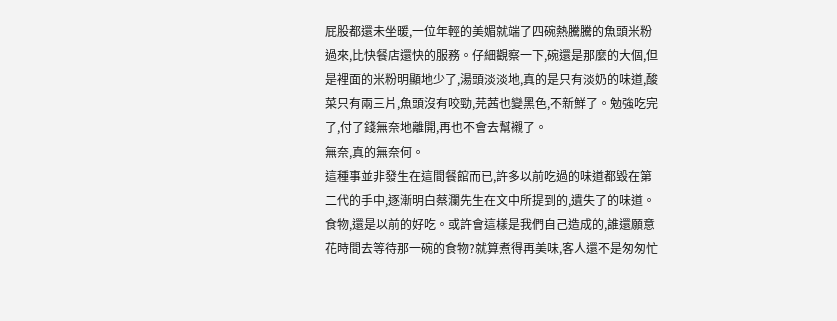屁股都還未坐暖,一位年輕的美媚就端了四碗熱騰騰的魚頭米粉過來,比快餐店還快的服務。仔細觀察一下,碗還是那麼的大個,但是裡面的米粉明顯地少了,湯頭淡淡地,真的是只有淡奶的味道,酸菜只有兩三片,魚頭沒有咬勁,芫茜也變黑色,不新鮮了。勉強吃完了,付了錢無奈地離開,再也不會去幫襯了。
無奈,真的無奈何。
這種事並非發生在這間餐館而已,許多以前吃過的味道都毀在第二代的手中,逐漸明白蔡瀾先生在文中所提到的,遺失了的味道。食物,還是以前的好吃。或許會這樣是我們自己造成的,誰還願意花時間去等待那一碗的食物?就算煮得再美味,客人還不是匆匆忙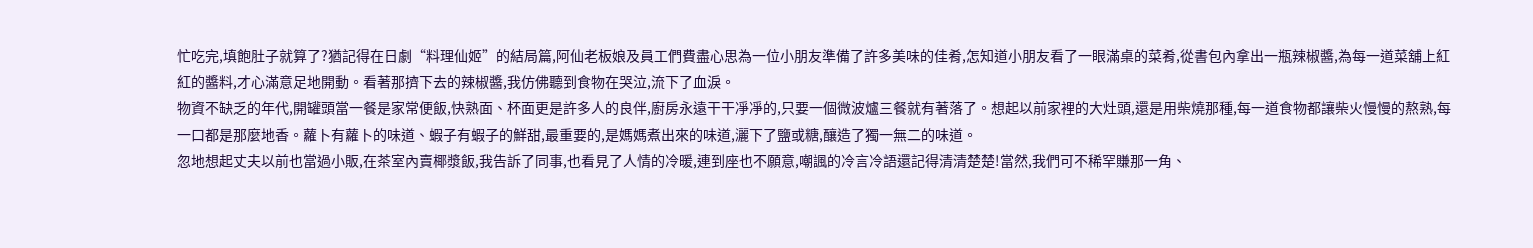忙吃完,填飽肚子就算了?猶記得在日劇“料理仙姬”的結局篇,阿仙老板娘及員工們費盡心思為一位小朋友準備了許多美味的佳肴,怎知道小朋友看了一眼滿桌的菜肴,從書包內拿出一瓶辣椒醬,為每一道菜舖上紅紅的醬料,才心滿意足地開動。看著那擠下去的辣椒醬,我仿佛聽到食物在哭泣,流下了血淚。
物資不缺乏的年代,開罐頭當一餐是家常便飯,快熟面、杯面更是許多人的良伴,廚房永遠干干凈凈的,只要一個微波爐三餐就有著落了。想起以前家裡的大灶頭,還是用柴燒那種,每一道食物都讓柴火慢慢的熬熟,每一口都是那麼地香。蘿卜有蘿卜的味道、蝦子有蝦子的鮮甜,最重要的,是媽媽煮出來的味道,灑下了鹽或糖,釀造了獨一無二的味道。
忽地想起丈夫以前也當過小販,在茶室內賣椰漿飯,我告訴了同事,也看見了人情的冷暖,連到座也不願意,嘲諷的冷言冷語還記得清清楚楚!當然,我們可不稀罕賺那一角、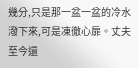幾分,只是那一盆一盆的冷水潑下來,可是凍徹心扉。丈夫至今還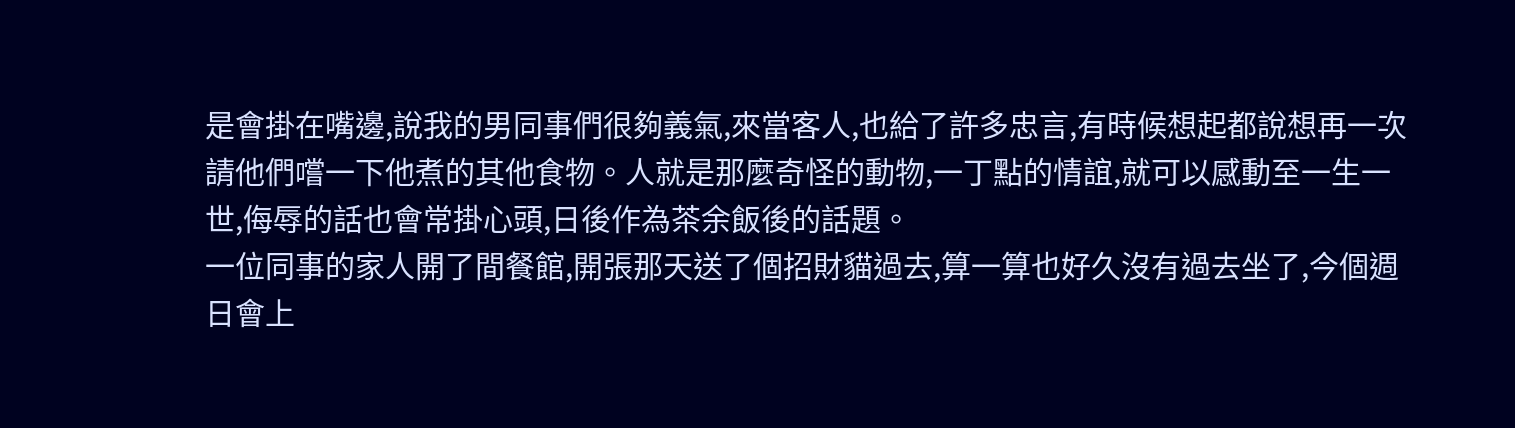是會掛在嘴邊,說我的男同事們很夠義氣,來當客人,也給了許多忠言,有時候想起都說想再一次請他們嚐一下他煮的其他食物。人就是那麼奇怪的動物,一丁點的情誼,就可以感動至一生一世,侮辱的話也會常掛心頭,日後作為茶余飯後的話題。
一位同事的家人開了間餐館,開張那天送了個招財貓過去,算一算也好久沒有過去坐了,今個週日會上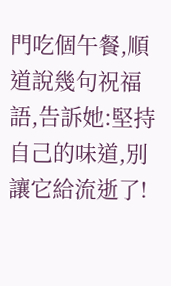門吃個午餐,順道說幾句祝福語,告訴她:堅持自己的味道,別讓它給流逝了!